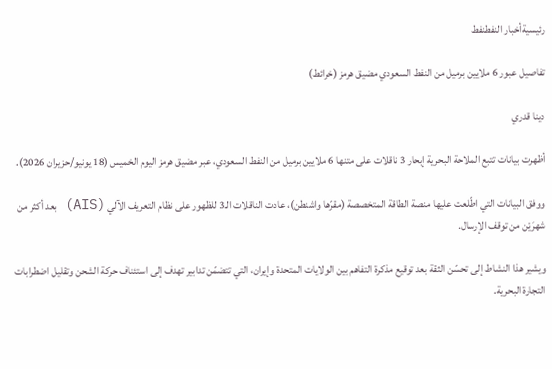رئيسيةأخبار النفطنفط

تفاصيل عبور 6 ملايين برميل من النفط السعودي مضيق هرمز (خرائط)

دينا قدري

أظهرت بيانات تتبع الملاحة البحرية إبحار 3 ناقلات على متنها 6 ملايين برميل من النفط السعودي، عبر مضيق هرمز اليوم الخميس (18 يونيو/حزيران 2026).

ووفق البيانات التي اطّلعت عليها منصة الطاقة المتخصصة (مقرّها واشنطن)، عادت الناقلات الـ3 للظهور على نظام التعريف الآلي (AIS) بعد أكثر من شهرَيْن من توقف الإرسال.

ويشير هذا النشاط إلى تحسّن الثقة بعد توقيع مذكرة التفاهم بين الولايات المتحدة وإيران، التي تتضمّن تدابير تهدف إلى استئناف حركة الشحن وتقليل اضطرابات التجارة البحرية.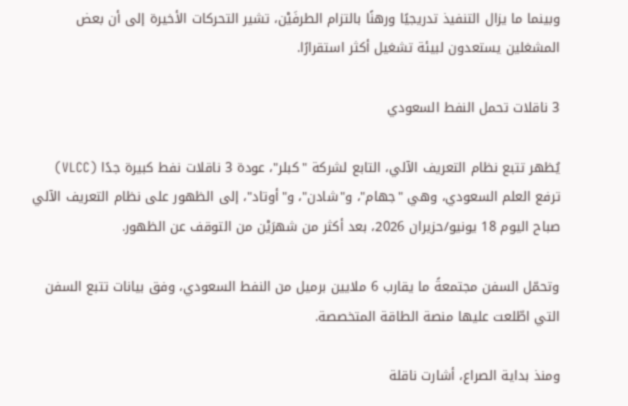وبينما ما يزال التنفيذ تدريجيًا ورهنًا بالتزام الطرفَيْن، تشير التحركات الأخيرة إلى أن بعض المشغلين يستعدون لبيئة تشغيل أكثر استقرارًا.

3 ناقلات تحمل النفط السعودي

يُظهر تتبع نظام التعريف الآلي، التابع لشركة "كبلر"، عودة 3 ناقلات نفط كبيرة جدًا (VLCC) ترفع العلم السعودي، وهي "جهام"، و"شادن"، و"أوتاد"، إلى الظهور على نظام التعريف الآلي صباح اليوم 18 يونيو/حزيران 2026، بعد أكثر من شهرَيْن من التوقف عن الظهور.

وتحمّل السفن مجتمعةً ما يقارب 6 ملايين برميل من النفط السعودي، وفق بيانات تتبع السفن التي اطّلعت عليها منصة الطاقة المتخصصة.

ومنذ بداية الصراع، أشارت ناقلة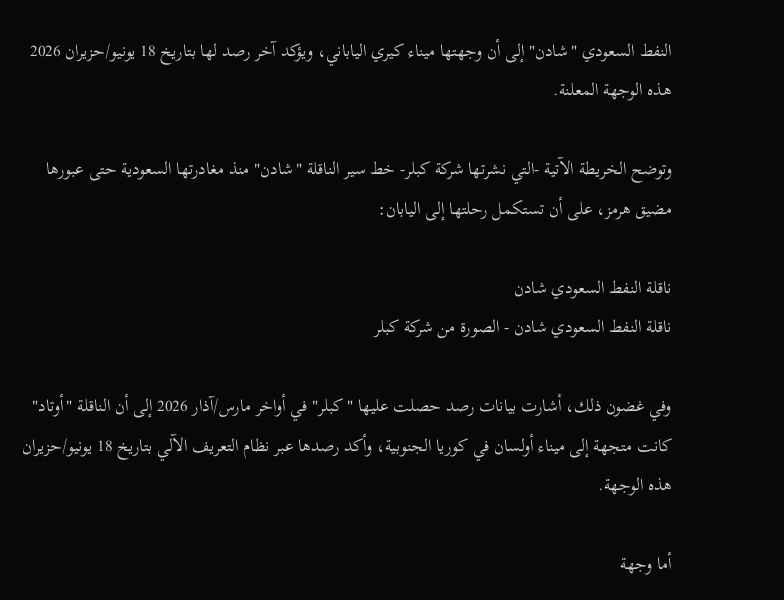النفط السعودي "شادن" إلى أن وجهتها ميناء كيري الياباني، ويؤكد آخر رصد لها بتاريخ 18 يونيو/حزيران 2026 هذه الوجهة المعلنة.

وتوضح الخريطة الآتية -التي نشرتها شركة كبلر- خط سير الناقلة "شادن" منذ مغادرتها السعودية حتى عبورها مضيق هرمز، على أن تستكمل رحلتها إلى اليابان:

ناقلة النفط السعودي شادن
ناقلة النفط السعودي شادن - الصورة من شركة كبلر

وفي غضون ذلك، أشارت بيانات رصد حصلت عليها "كبلر" في أواخر مارس/آذار 2026 إلى أن الناقلة "أوتاد" كانت متجهة إلى ميناء أولسان في كوريا الجنوبية، وأكد رصدها عبر نظام التعريف الآلي بتاريخ 18 يونيو/حزيران هذه الوجهة.

أما وجهة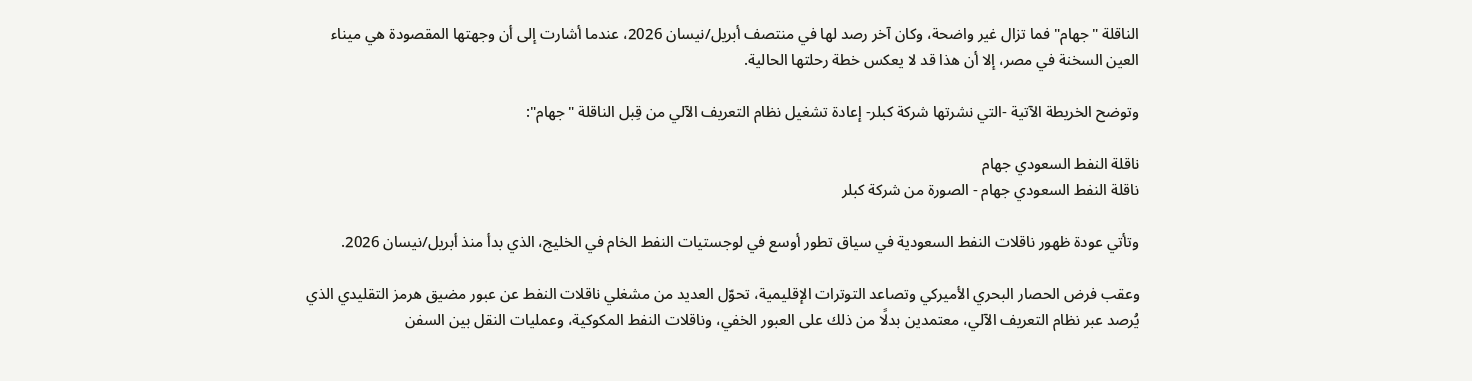الناقلة "جهام" فما تزال غير واضحة، وكان آخر رصد لها في منتصف أبريل/نيسان 2026، عندما أشارت إلى أن وجهتها المقصودة هي ميناء العين السخنة في مصر، إلا أن هذا قد لا يعكس خطة رحلتها الحالية.

وتوضح الخريطة الآتية -التي نشرتها شركة كبلر- إعادة تشغيل نظام التعريف الآلي من قِبل الناقلة "جهام":

ناقلة النفط السعودي جهام
ناقلة النفط السعودي جهام - الصورة من شركة كبلر

وتأتي عودة ظهور ناقلات النفط السعودية في سياق تطور أوسع في لوجستيات النفط الخام في الخليج، الذي بدأ منذ أبريل/نيسان 2026.

وعقب فرض الحصار البحري الأميركي وتصاعد التوترات الإقليمية، تحوّل العديد من مشغلي ناقلات النفط عن عبور مضيق هرمز التقليدي الذي يُرصد عبر نظام التعريف الآلي، معتمدين بدلًا من ذلك على العبور الخفي، وناقلات النفط المكوكية، وعمليات النقل بين السفن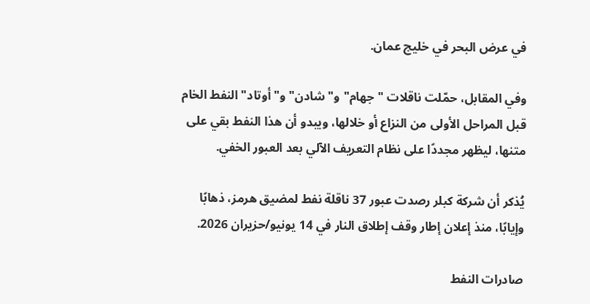في عرض البحر في خليج عمان.

وفي المقابل، حمّلت ناقلات "جهام" و"شادن" و"أوتاد" النفط الخام قبل المراحل الأولى من النزاع أو خلالها، ويبدو أن هذا النفط بقي على متنها، ليظهر مجددًا على نظام التعريف الآلي بعد العبور الخفي.

يُذكر أن شركة كبلر رصدت عبور 37 ناقلة نفط لمضيق هرمز، ذهابًا وإيابًا، منذ إعلان إطار وقف إطلاق النار في 14 يونيو/حزيران 2026.

صادرات النفط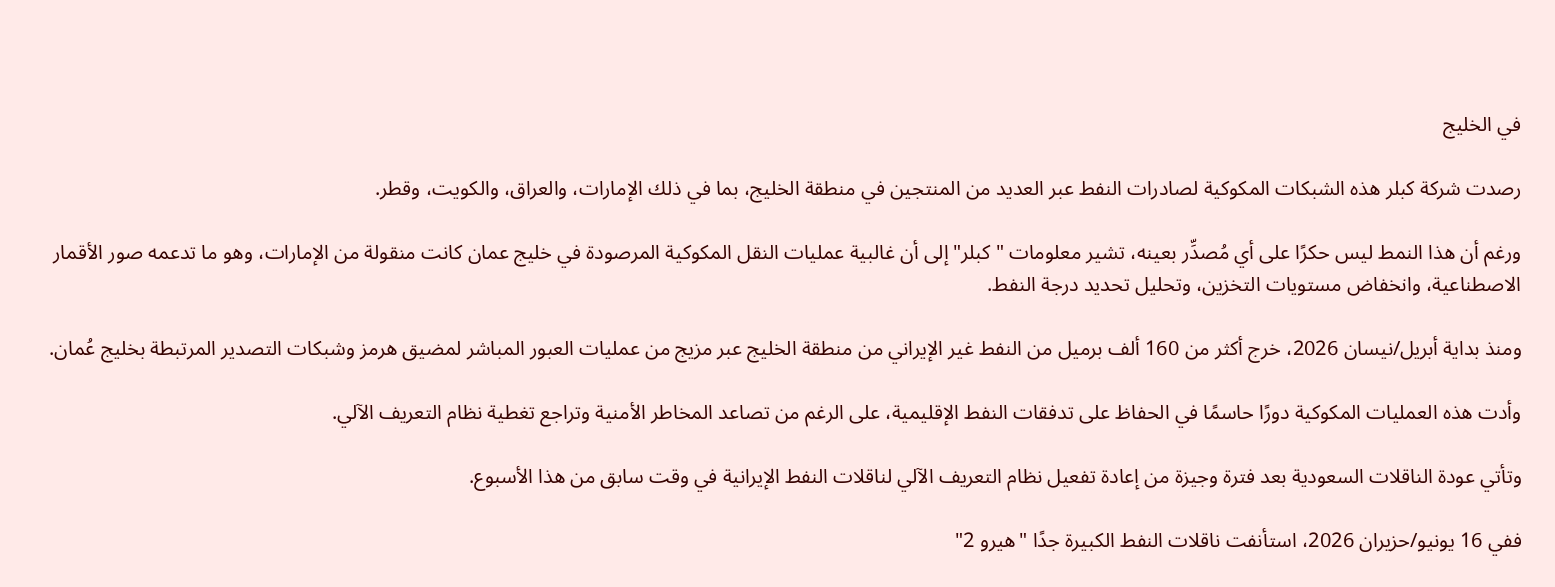في الخليج

رصدت شركة كبلر هذه الشبكات المكوكية لصادرات النفط عبر العديد من المنتجين في منطقة الخليج، بما في ذلك الإمارات، والعراق، والكويت، وقطر.

ورغم أن هذا النمط ليس حكرًا على أي مُصدِّر بعينه، تشير معلومات "كبلر" إلى أن غالبية عمليات النقل المكوكية المرصودة في خليج عمان كانت منقولة من الإمارات، وهو ما تدعمه صور الأقمار الاصطناعية، وانخفاض مستويات التخزين، وتحليل تحديد درجة النفط.

ومنذ بداية أبريل/نيسان 2026، خرج أكثر من 160 ألف برميل من النفط غير الإيراني من منطقة الخليج عبر مزيج من عمليات العبور المباشر لمضيق هرمز وشبكات التصدير المرتبطة بخليج عُمان.

وأدت هذه العمليات المكوكية دورًا حاسمًا في الحفاظ على تدفقات النفط الإقليمية، على الرغم من تصاعد المخاطر الأمنية وتراجع تغطية نظام التعريف الآلي.

وتأتي عودة الناقلات السعودية بعد فترة وجيزة من إعادة تفعيل نظام التعريف الآلي لناقلات النفط الإيرانية في وقت سابق من هذا الأسبوع.

ففي 16 يونيو/حزيران 2026، استأنفت ناقلات النفط الكبيرة جدًا "هيرو 2"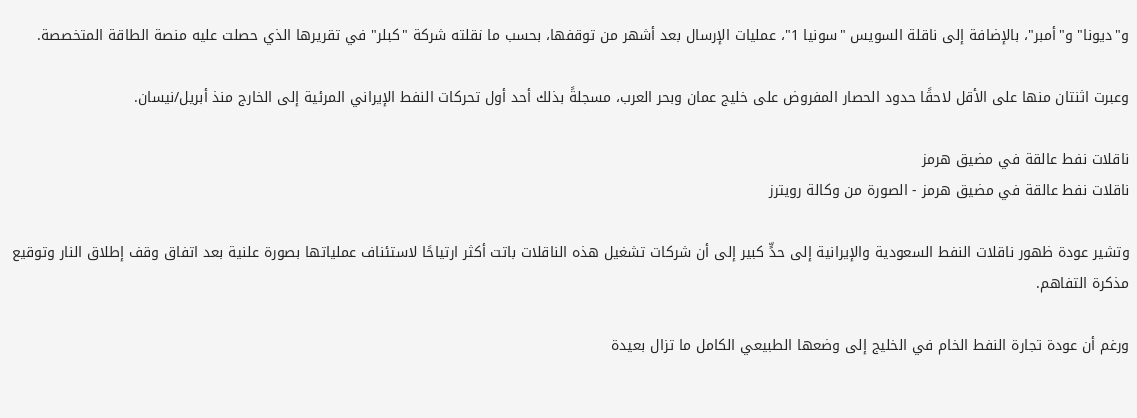و"ديونا" و"أمبر"، بالإضافة إلى ناقلة السويس "سونيا 1"، عمليات الإرسال بعد أشهر من توقفها، بحسب ما نقلته شركة "كبلر" في تقريرها الذي حصلت عليه منصة الطاقة المتخصصة.

وعبرت اثنتان منها على الأقل لاحقًا حدود الحصار المفروض على خليج عمان وبحر العرب، مسجلةً بذلك أحد أول تحركات النفط الإيراني المرئية إلى الخارج منذ أبريل/نيسان.

ناقلات نفط عالقة في مضيق هرمز
ناقلات نفط عالقة في مضيق هرمز - الصورة من وكالة رويترز

وتشير عودة ظهور ناقلات النفط السعودية والإيرانية إلى حدٍّ كبير إلى أن شركات تشغيل هذه الناقلات باتت أكثر ارتياحًا لاستئناف عملياتها بصورة علنية بعد اتفاق وقف إطلاق النار وتوقيع مذكرة التفاهم.

ورغم أن عودة تجارة النفط الخام في الخليج إلى وضعها الطبيعي الكامل ما تزال بعيدة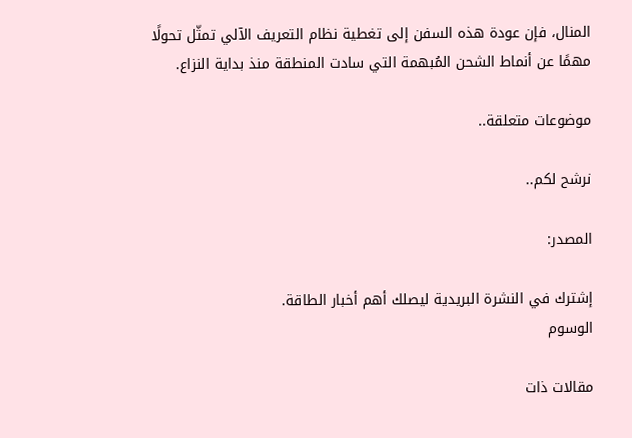المنال، فإن عودة هذه السفن إلى تغطية نظام التعريف الآلي تمثّل تحولًا مهمًا عن أنماط الشحن المُبهمة التي سادت المنطقة منذ بداية النزاع.

موضوعات متعلقة..

نرشح لكم..

المصدر:

إشترك في النشرة البريدية ليصلك أهم أخبار الطاقة.
الوسوم

مقالات ذات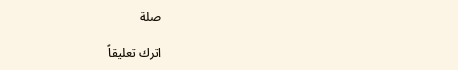صلة

اترك تعليقاً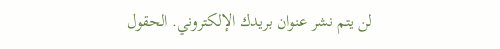لن يتم نشر عنوان بريدك الإلكتروني. الحقول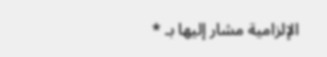الإلزامية مشار إليها بـ *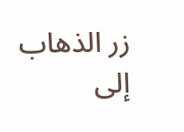زر الذهاب إلى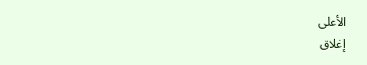الأعلى
إغلاق